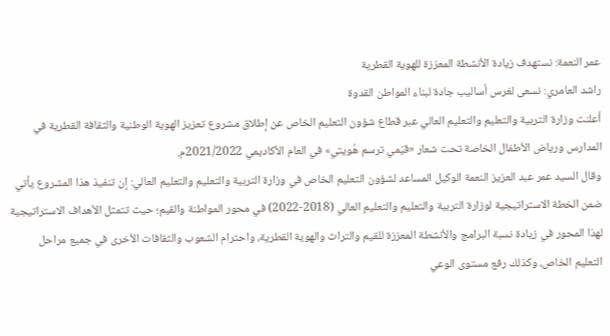عمر النعمة: نستهدف زيادة الأنشطة المعززة للهوية القطرية
راشد العامري: نسعى لغرس أساليب جادة لبناء المواطن القدوة
أعلنت وزارة التربية والتعليم والتعليم العالي عبر قطاع شؤون التعليم الخاص عن إطلاق مشروع تعزيز الهوية الوطنية والثقافة القطرية في المدارس ورياض الأطفال الخاصة تحت شعار «قيَمي ترسم هُويتي» في العام الأكاديمي 2021/2022م.
وقال السيد عمر عبد العزيز النعمة الوكيل المساعد لشؤون التعليم الخاص في وزارة التربية والتعليم والتعليم العالي: إن تنفيذ هذا المشروع يأتي ضمن الخطة الاستراتيجية لوزارة التربية والتعليم والتعليم العالي (2018-2022) في محور المواطنة والقيم؛ حيث تتمثل الأهداف الاستراتيجية لهذا المحور في زيادة نسبة البرامج والأنشطة المعززة للقيم والتراث والهوية القطرية، واحترام الشعوب والثقافات الأخرى في جميع مراحل التعليم الخاص، وكذلك رفع مستوى الوعي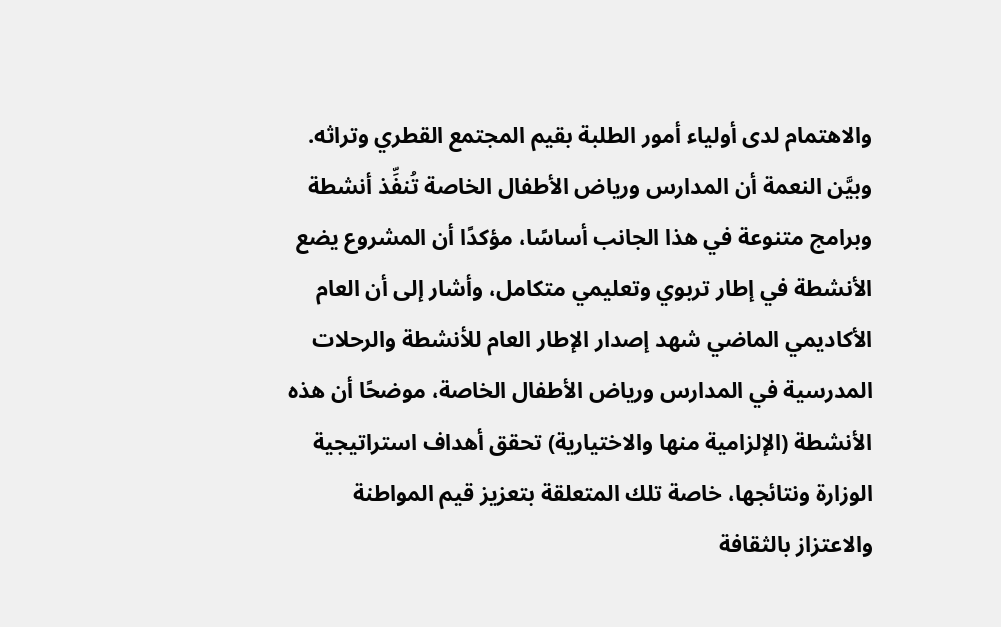والاهتمام لدى أولياء أمور الطلبة بقيم المجتمع القطري وتراثه.
وبيَّن النعمة أن المدارس ورياض الأطفال الخاصة تُنفِّذ أنشطة وبرامج متنوعة في هذا الجانب أساسًا، مؤكدًا أن المشروع يضع الأنشطة في إطار تربوي وتعليمي متكامل، وأشار إلى أن العام الأكاديمي الماضي شهد إصدار الإطار العام للأنشطة والرحلات المدرسية في المدارس ورياض الأطفال الخاصة، موضحًا أن هذه الأنشطة (الإلزامية منها والاختيارية) تحقق أهداف استراتيجية الوزارة ونتائجها، خاصة تلك المتعلقة بتعزيز قيم المواطنة والاعتزاز بالثقافة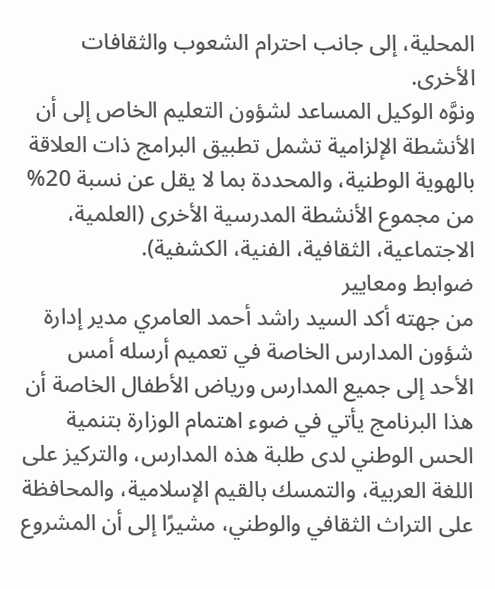المحلية، إلى جانب احترام الشعوب والثقافات الأخرى.
ونوَّه الوكيل المساعد لشؤون التعليم الخاص إلى أن الأنشطة الإلزامية تشمل تطبيق البرامج ذات العلاقة بالهوية الوطنية، والمحددة بما لا يقل عن نسبة 20% من مجموع الأنشطة المدرسية الأخرى (العلمية، الاجتماعية، الثقافية، الفنية، الكشفية).
ضوابط ومعايير
من جهته أكد السيد راشد أحمد العامري مدير إدارة شؤون المدارس الخاصة في تعميم أرسله أمس الأحد إلى جميع المدارس ورياض الأطفال الخاصة أن هذا البرنامج يأتي في ضوء اهتمام الوزارة بتنمية الحس الوطني لدى طلبة هذه المدارس، والتركيز على اللغة العربية، والتمسك بالقيم الإسلامية، والمحافظة على التراث الثقافي والوطني، مشيرًا إلى أن المشروع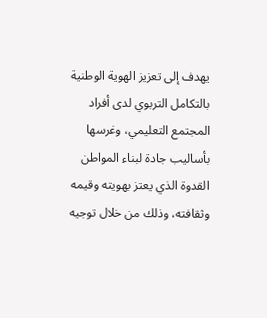يهدف إلى تعزيز الهوية الوطنية بالتكامل التربوي لدى أفراد المجتمع التعليمي، وغرسها بأساليب جادة لبناء المواطن القدوة الذي يعتز بهويته وقيمه وثقافته، وذلك من خلال توجيه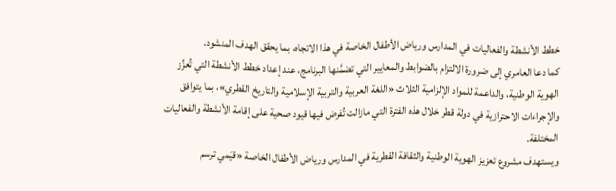خطط الأنشطة والفعاليات في المدارس ورياض الأطفال الخاصة في هذا الاتجاه، بما يحقق الهدف المنشود.
كما دعا العامري إلى ضرورة الالتزام بالضوابط والمعايير التي تضمَّنها البرنامج، عند إعداد خطط الأنشطة التي تُعزِّز الهوية الوطنية، والداعمة للمواد الإلزامية الثلاث «اللغة العربية والتربية الإسلامية والتاريخ القطري»، بما يتوافق والإجراءات الاحترازية في دولة قطر خلال هذه الفترة التي مازالت تُفرض فيها قيود صحية على إقامة الأنشطة والفعاليات المختلفة.
ويستهدف مشروع تعزيز الهوية الوطنية والثقافة القطرية في المدارس ورياض الأطفال الخاصة «قيَمي ترسم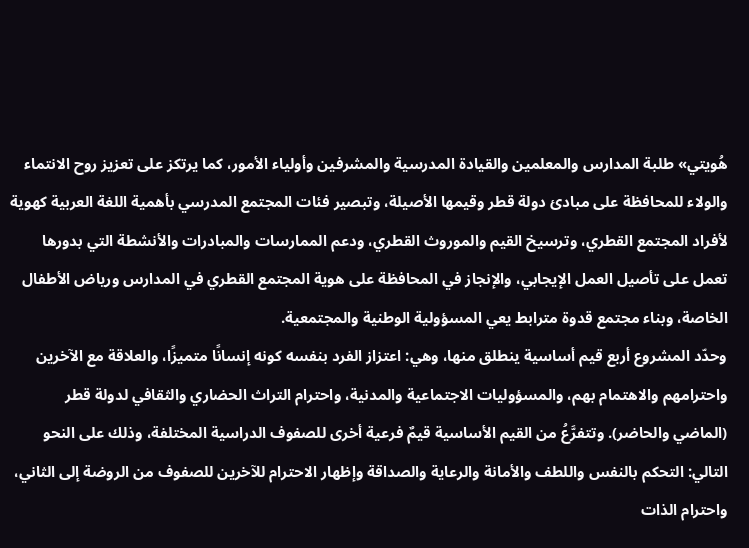هُويتي» طلبة المدارس والمعلمين والقيادة المدرسية والمشرفين وأولياء الأمور، كما يرتكز على تعزيز روح الانتماء والولاء للمحافظة على مبادئ دولة قطر وقيمها الأصيلة، وتبصير فئات المجتمع المدرسي بأهمية اللغة العربية كهوية لأفراد المجتمع القطري، وترسيخ القيم والموروث القطري، ودعم الممارسات والمبادرات والأنشطة التي بدورها تعمل على تأصيل العمل الإيجابي، والإنجاز في المحافظة على هوية المجتمع القطري في المدارس ورياض الأطفال الخاصة، وبناء مجتمع قدوة مترابط يعي المسؤولية الوطنية والمجتمعية.
وحدّد المشروع أربع قيم أساسية ينطلق منها، وهي: اعتزاز الفرد بنفسه كونه إنسانًا متميزًا، والعلاقة مع الآخرين واحترامهم والاهتمام بهم، والمسؤوليات الاجتماعية والمدنية، واحترام التراث الحضاري والثقافي لدولة قطر (الماضي والحاضر). وتتفرَّعُ من القيم الأساسية قيمٌ فرعية أخرى للصفوف الدراسية المختلفة، وذلك على النحو التالي: التحكم بالنفس واللطف والأمانة والرعاية والصداقة وإظهار الاحترام للآخرين للصفوف من الروضة إلى الثاني، واحترام الذات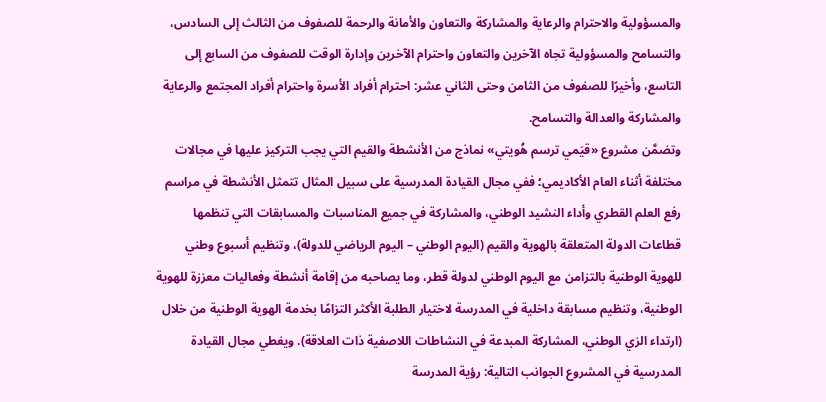والمسؤولية والاحترام والرعاية والمشاركة والتعاون والأمانة والرحمة للصفوف من الثالث إلى السادس، والتسامح والمسؤولية تجاه الآخرين والتعاون واحترام الآخرين وإدارة الوقت للصفوف من السابع إلى التاسع، وأخيرًا للصفوف من الثامن وحتى الثاني عشر: احترام أفراد الأسرة واحترام أفراد المجتمع والرعاية والمشاركة والعدالة والتسامح.
وتضمَّن مشروع «قيَمي ترسم هُويتي» نماذج من الأنشطة والقيم التي يجب التركيز عليها في مجالات مختلفة أثناء العام الأكاديمي؛ ففي مجال القيادة المدرسية على سبيل المثال تتمثل الأنشطة في مراسم رفع العلم القطري وأداء النشيد الوطني، والمشاركة في جميع المناسبات والمسابقات التي تنظمها قطاعات الدولة المتعلقة بالهوية والقيم (اليوم الوطني – اليوم الرياضي للدولة)، وتنظيم أسبوع وطني للهوية الوطنية بالتزامن مع اليوم الوطني لدولة قطر، وما يصاحبه من إقامة أنشطة وفعاليات معززة للهوية الوطنية، وتنظيم مسابقة داخلية في المدرسة لاختيار الطلبة الأكثر التزامًا بخدمة الهوية الوطنية من خلال (ارتداء الزي الوطني، المشاركة المبدعة في النشاطات اللاصفية ذات العلاقة). ويغطي مجال القيادة المدرسية في المشروع الجوانب التالية: رؤية المدرسة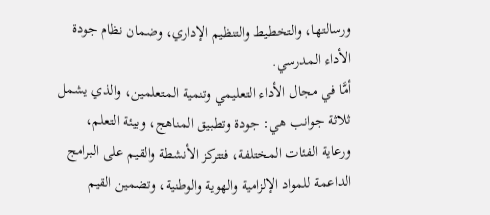ورسالتها، والتخطيط والتنظيم الإداري، وضمان نظام جودة الأداء المدرسي.
أمَّا في مجال الأداء التعليمي وتنمية المتعلمين، والذي يشمل ثلاثة جوانب هي: جودة وتطبيق المناهج، وبيئة التعلم، ورعاية الفئات المختلفة، فتتركز الأنشطة والقيم على البرامج الداعمة للمواد الإلزامية والهوية والوطنية، وتضمين القيم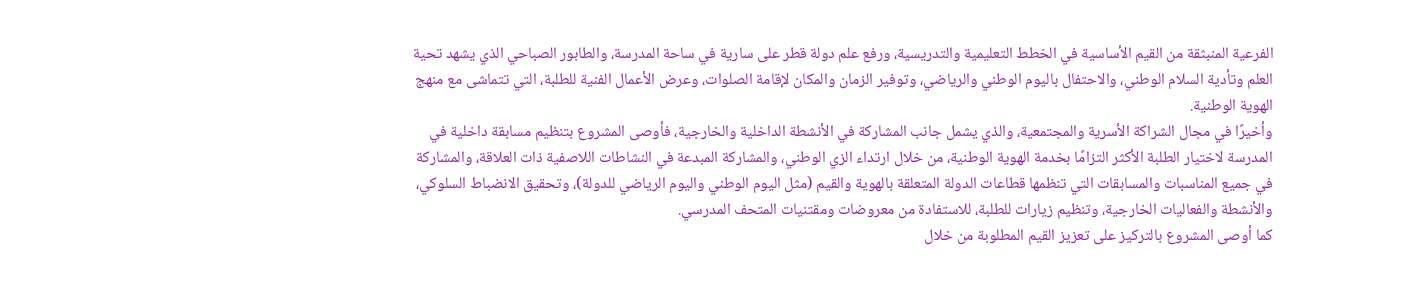الفرعية المنبثقة من القيم الأساسية في الخطط التعليمية والتدريسية، ورفع علم دولة قطر على سارية في ساحة المدرسة، والطابور الصباحي الذي يشهد تحية العلم وتأدية السلام الوطني، والاحتفال باليوم الوطني والرياضي، وتوفير الزمان والمكان لإقامة الصلوات، وعرض الأعمال الفنية للطلبة، التي تتماشى مع منهج الهوية الوطنية.
وأخيرًا في مجال الشراكة الأسرية والمجتمعية، والذي يشمل جانب المشاركة في الأنشطة الداخلية والخارجية، فأوصى المشروع بتنظيم مسابقة داخلية في المدرسة لاختيار الطلبة الأكثر التزامًا بخدمة الهوية الوطنية، من خلال ارتداء الزي الوطني، والمشاركة المبدعة في النشاطات اللاصفية ذات العلاقة، والمشاركة في جميع المناسبات والمسابقات التي تنظمها قطاعات الدولة المتعلقة بالهوية والقيم (مثل اليوم الوطني واليوم الرياضي للدولة)، وتحقيق الانضباط السلوكي، والأنشطة والفعاليات الخارجية، وتنظيم زيارات للطلبة، للاستفادة من معروضات ومقتنيات المتحف المدرسي.
كما أوصى المشروع بالتركيز على تعزيز القيم المطلوبة من خلال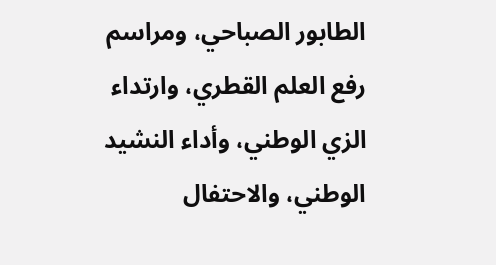الطابور الصباحي، ومراسم رفع العلم القطري، وارتداء الزي الوطني، وأداء النشيد الوطني، والاحتفال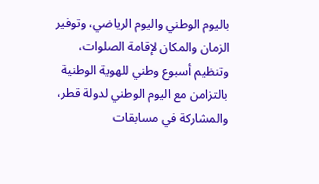باليوم الوطني واليوم الرياضي، وتوفير الزمان والمكان لإقامة الصلوات، وتنظيم أسبوع وطني للهوية الوطنية بالتزامن مع اليوم الوطني لدولة قطر، والمشاركة في مسابقات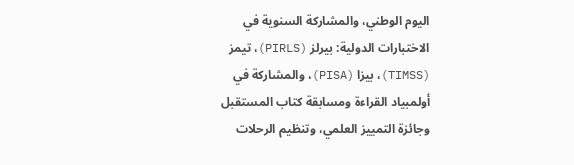اليوم الوطني، والمشاركة السنوية في الاختبارات الدولية: بيرلز (PIRLS)، تيمز (TIMSS)، بيزا (PISA)، والمشاركة في أولمبياد القراءة ومسابقة كتاب المستقبل وجائزة التمييز العلمي، وتنظيم الرحلات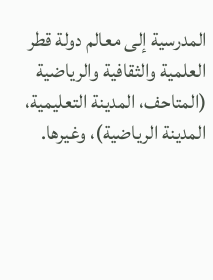المدرسية إلى معالم دولة قطر العلمية والثقافية والرياضية (المتاحف، المدينة التعليمية، المدينة الرياضية)، وغيرها.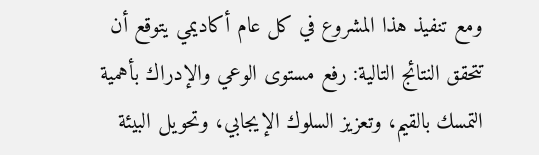ومع تنفيذ هذا المشروع في كل عام أكاديمي يتوقع أن تتحقق النتائج التالية: رفع مستوى الوعي والإدراك بأهمية التمسك بالقيم، وتعزيز السلوك الإيجابي، وتحويل البيئة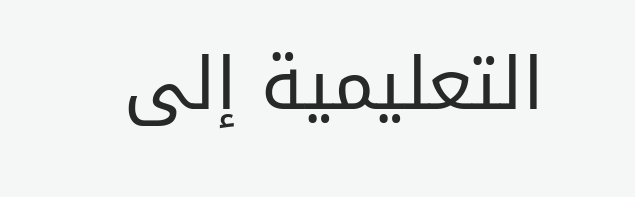التعليمية إلى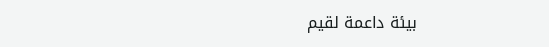بيئة داعمة لقيم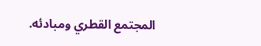المجتمع القطري ومبادئه.